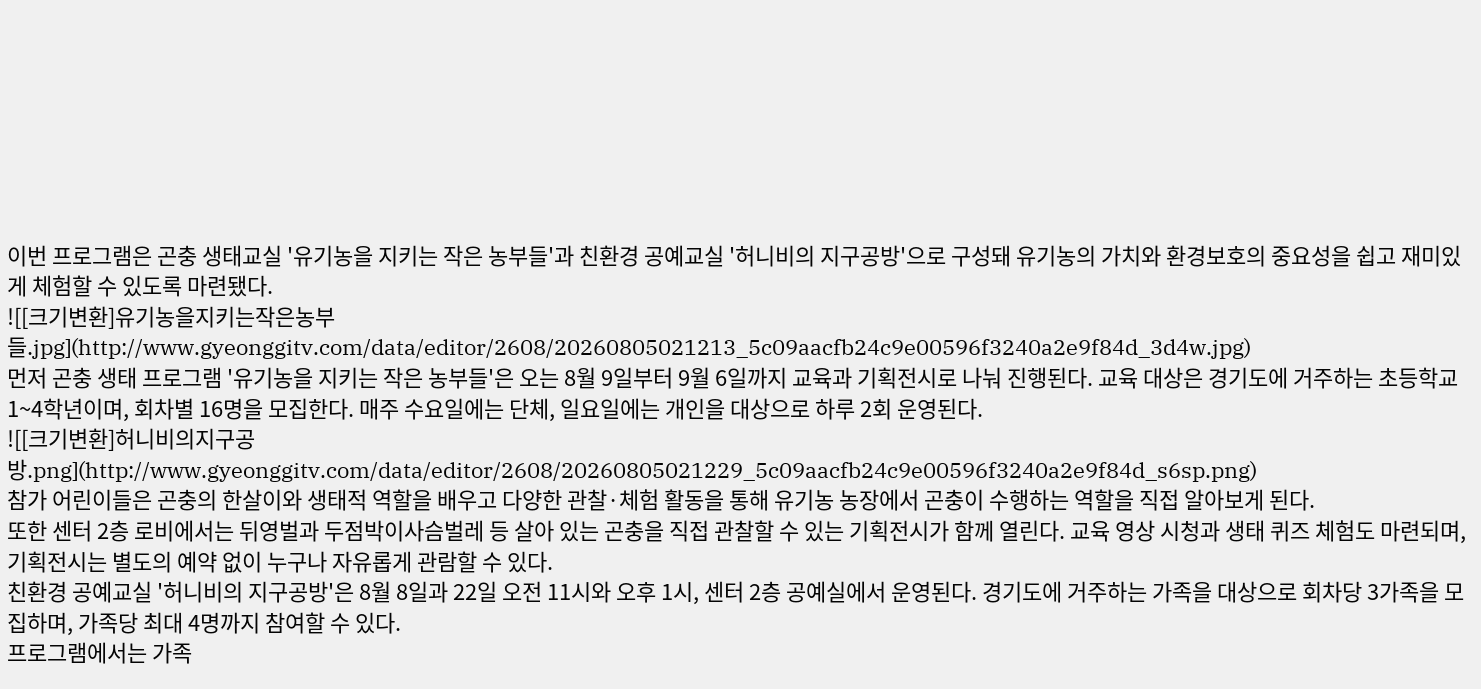이번 프로그램은 곤충 생태교실 '유기농을 지키는 작은 농부들'과 친환경 공예교실 '허니비의 지구공방'으로 구성돼 유기농의 가치와 환경보호의 중요성을 쉽고 재미있게 체험할 수 있도록 마련됐다.
![[크기변환]유기농을지키는작은농부들.jpg](http://www.gyeonggitv.com/data/editor/2608/20260805021213_5c09aacfb24c9e00596f3240a2e9f84d_3d4w.jpg)
먼저 곤충 생태 프로그램 '유기농을 지키는 작은 농부들'은 오는 8월 9일부터 9월 6일까지 교육과 기획전시로 나눠 진행된다. 교육 대상은 경기도에 거주하는 초등학교 1~4학년이며, 회차별 16명을 모집한다. 매주 수요일에는 단체, 일요일에는 개인을 대상으로 하루 2회 운영된다.
![[크기변환]허니비의지구공방.png](http://www.gyeonggitv.com/data/editor/2608/20260805021229_5c09aacfb24c9e00596f3240a2e9f84d_s6sp.png)
참가 어린이들은 곤충의 한살이와 생태적 역할을 배우고 다양한 관찰·체험 활동을 통해 유기농 농장에서 곤충이 수행하는 역할을 직접 알아보게 된다.
또한 센터 2층 로비에서는 뒤영벌과 두점박이사슴벌레 등 살아 있는 곤충을 직접 관찰할 수 있는 기획전시가 함께 열린다. 교육 영상 시청과 생태 퀴즈 체험도 마련되며, 기획전시는 별도의 예약 없이 누구나 자유롭게 관람할 수 있다.
친환경 공예교실 '허니비의 지구공방'은 8월 8일과 22일 오전 11시와 오후 1시, 센터 2층 공예실에서 운영된다. 경기도에 거주하는 가족을 대상으로 회차당 3가족을 모집하며, 가족당 최대 4명까지 참여할 수 있다.
프로그램에서는 가족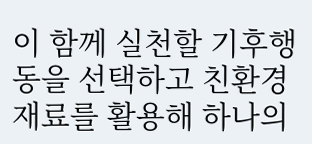이 함께 실천할 기후행동을 선택하고 친환경 재료를 활용해 하나의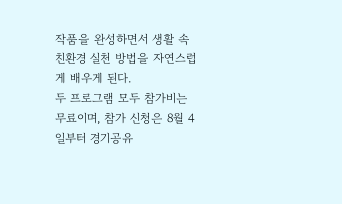작품을 완성하면서 생활 속 친환경 실천 방법을 자연스럽게 배우게 된다.
두 프로그램 모두 참가비는 무료이며, 참가 신청은 8월 4일부터 경기공유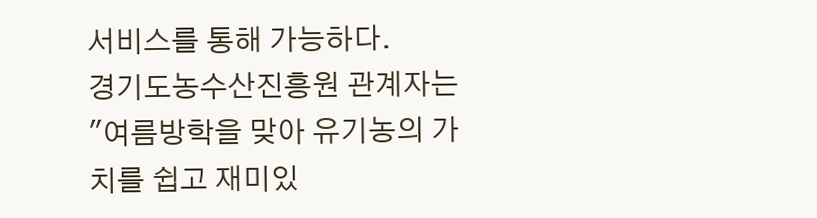서비스를 통해 가능하다.
경기도농수산진흥원 관계자는 "여름방학을 맞아 유기농의 가치를 쉽고 재미있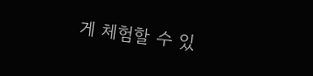게 체험할 수 있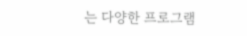는 다양한 프로그램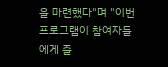을 마련했다"며 "이번 프로그램이 참여자들에게 즐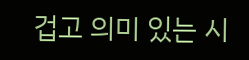겁고 의미 있는 시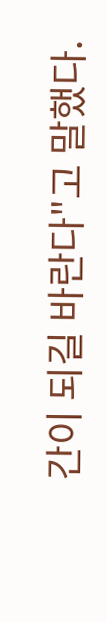간이 되길 바란다"고 말했다.